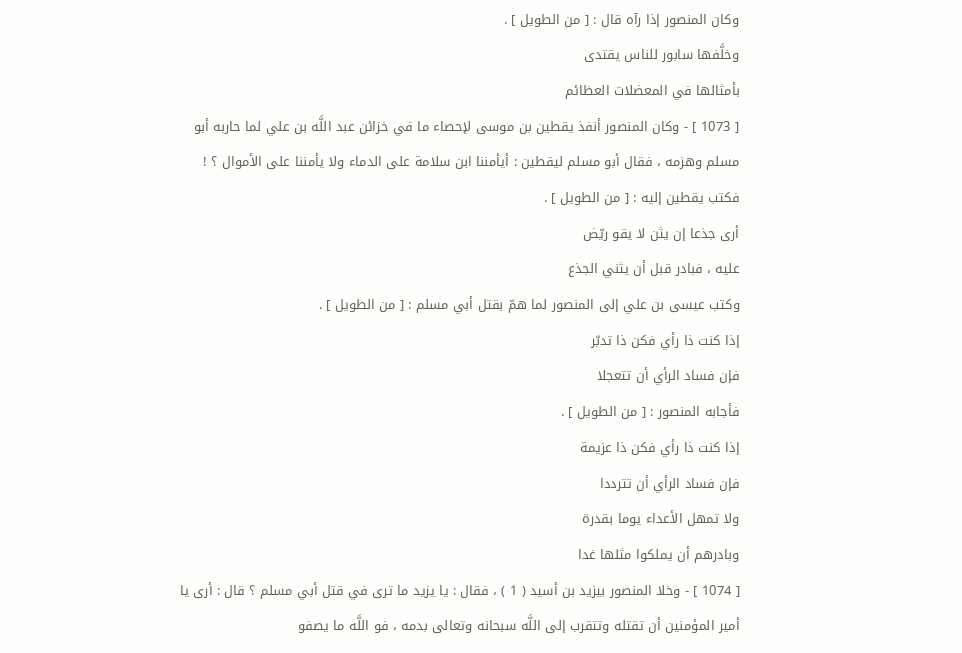وكان المنصور إذا رآه قال : [ من الطويل ] .
وخلَّفها سابور للناس يقتدى
بأمثالها في المعضلات العظائم
[ 1073 ] - وكان المنصور أنفذ يقطين بن موسى لإحصاء ما في خزائن عبد اللَّه بن علي لما حاربه أبو مسلم وهزمه ، فقال أبو مسلم ليقطين : أيأمننا ابن سلامة على الدماء ولا يأمننا على الأموال ؟ ! فكتب يقطين إليه : [ من الطويل ] .
أرى جذعا إن يثن لا يقو ريّض
عليه ، فبادر قبل أن يثني الجذع
وكتب عيسى بن علي إلى المنصور لما همّ بقتل أبي مسلم : [ من الطويل ] .
إذا كنت ذا رأي فكن ذا تدبّر
فإن فساد الرأي أن تتعجلا
فأجابه المنصور : [ من الطويل ] .
إذا كنت ذا رأي فكن ذا عزيمة
فإن فساد الرأي أن تترددا
ولا تمهل الأعداء يوما بقدرة
وبادرهم أن يملكوا مثلها غدا
[ 1074 ] - وخلا المنصور بيزيد بن أسيد ( 1 ) ، فقال : يا يزيد ما ترى في قتل أبي مسلم ؟ قال : أرى يا أمير المؤمنين أن تقتله وتتقرب إلى اللَّه سبحانه وتعالى بدمه ، فو اللَّه ما يصفو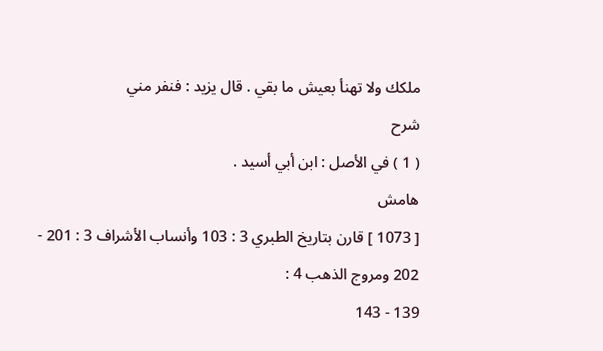ملكك ولا تهنأ بعيش ما بقي . قال يزيد : فنفر مني
شرح
( 1 ) في الأصل : ابن أبي أسيد .
هامش
[ 1073 ] قارن بتاريخ الطبري 3 : 103 وأنساب الأشراف 3 : 201 - 202 ومروج الذهب 4 :
139 - 143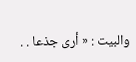والبيت : « أرى جذعا . .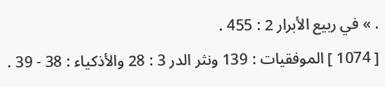. » في ربيع الأبرار 2 : 455 .
[ 1074 ] الموفقيات : 139 ونثر الدر 3 : 28 والأذكياء : 38 - 39 .